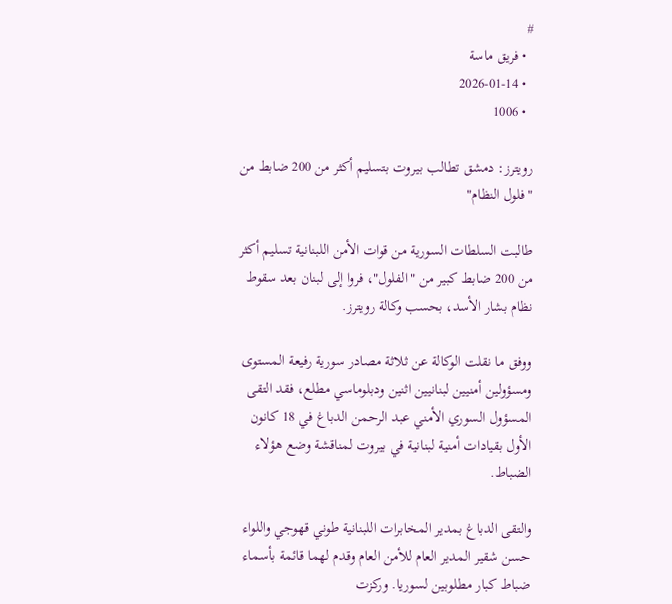#
  • فريق ماسة
  • 2026-01-14
  • 1006

رويترز: دمشق تطالب بيروت بتسليم أكثر من 200 ضابط من "فلول النظام"

طالبت السلطات السورية من قوات الأمن اللبنانية تسليم أكثر من 200 ضابط كبير من "الفلول"، فروا إلى لبنان بعد سقوط نظام بشار الأسد، بحسب وكالة رويترز.

ووفق ما نقلت الوكالة عن ثلاثة مصادر سورية رفيعة المستوى ومسؤولين أمنيين لبنانيين اثنين ودبلوماسي مطلع، فقد التقى المسؤول السوري الأمني عبد الرحمن الدباغ في 18 كانون الأول بقيادات أمنية لبنانية في بيروت لمناقشة وضع هؤلاء الضباط.

والتقى الدباغ بمدير المخابرات اللبنانية طوني قهوجي واللواء حسن شقير المدير العام للأمن العام وقدم لهما قائمة بأسماء ضباط كبار مطلوبين لسوريا. وركزت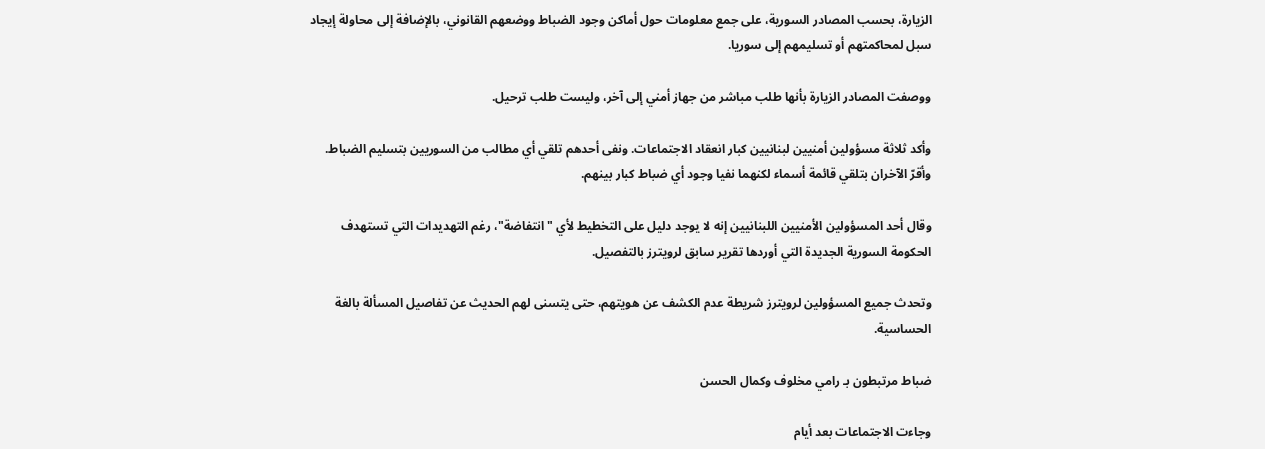الزيارة، بحسب المصادر السورية، على جمع معلومات حول أماكن وجود الضباط ووضعهم القانوني، بالإضافة إلى محاولة إيجاد سبل لمحاكمتهم أو تسليمهم إلى سوريا.

ووصفت المصادر الزيارة بأنها طلب مباشر من جهاز أمني إلى آخر، وليست طلب ترحيل.

وأكد ثلاثة مسؤولين أمنيين لبنانيين كبار انعقاد الاجتماعات. ونفى أحدهم تلقي أي مطالب من السوريين بتسليم الضباط. وأقرّ الآخران بتلقي قائمة أسماء لكنهما نفيا وجود أي ضباط كبار بينهم.

وقال أحد المسؤولين الأمنيين اللبنانيين إنه لا يوجد دليل على التخطيط لأي "انتفاضة"، رغم التهديدات التي تستهدف الحكومة السورية الجديدة التي أوردها تقرير سابق لرويترز بالتفصيل.

وتحدث جميع المسؤولين لرويترز شريطة عدم الكشف عن هويتهم، حتى يتسنى لهم الحديث عن تفاصيل المسألة بالغة الحساسية.

ضباط مرتبطون بـ رامي مخلوف وكمال الحسن

وجاءت الاجتماعات بعد أيام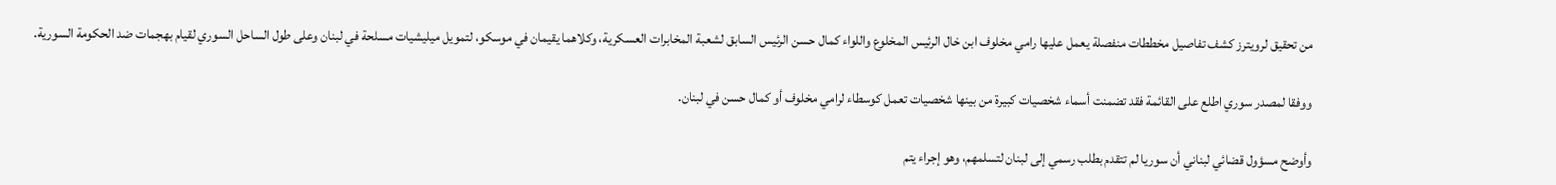من تحقيق لرويترز كشف تفاصيل مخططات منفصلة يعمل عليها رامي مخلوف ابن خال الرئيس المخلوع واللواء كمال حسن الرئيس السابق لشعبة المخابرات العسكرية، وكلاهما يقيمان في موسكو، لتمويل ميليشيات مسلحة في لبنان وعلى طول الساحل السوري لقيام بهجمات ضد الحكومة السورية.

ووفقا لمصدر سوري اطلع على القائمة فقد تضمنت أسماء شخصيات كبيرة من بينها شخصيات تعمل كوسطاء لرامي مخلوف أو كمال حسن في لبنان.

وأوضح مسؤول قضائي لبناني أن سوريا لم تتقدم بطلب رسمي إلى لبنان لتسلمهم، وهو إجراء يتم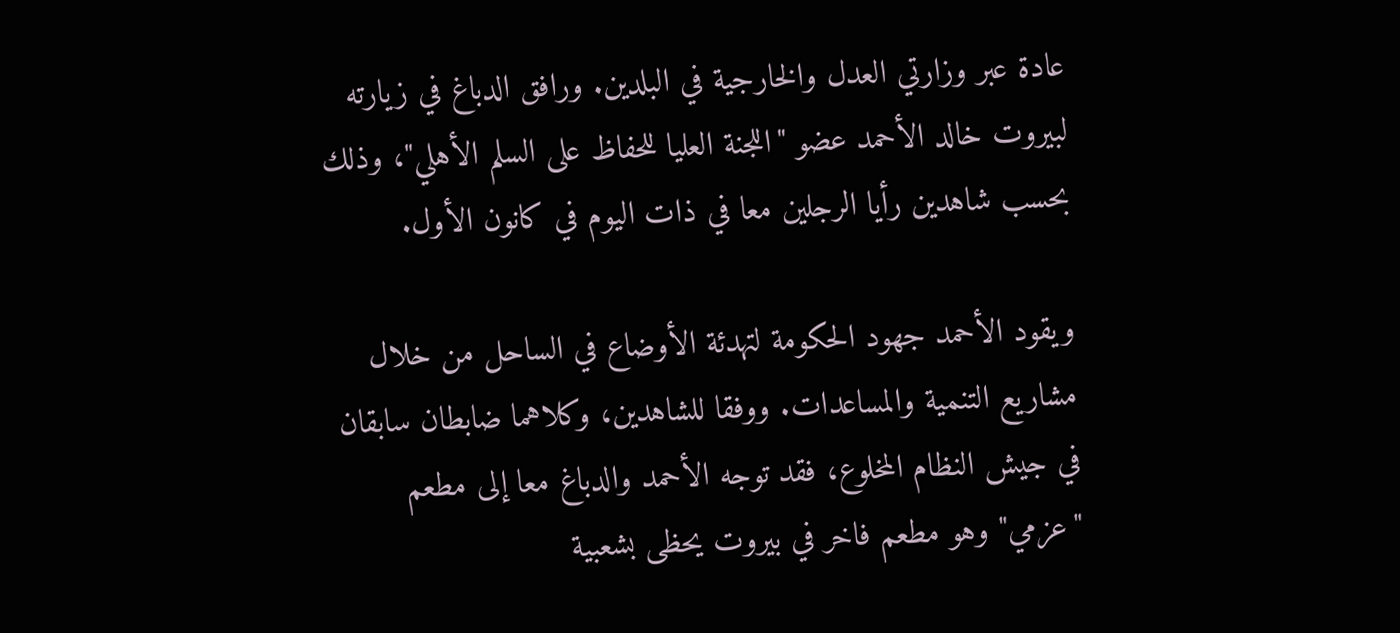عادة عبر وزارتي العدل والخارجية في البلدين. ورافق الدباغ في زيارته لبيروت خالد الأحمد عضو "اللجنة العليا للحفاظ على السلم الأهلي"، وذلك بحسب شاهدين رأيا الرجلين معا في ذات اليوم في كانون الأول.

ويقود الأحمد جهود الحكومة لتهدئة الأوضاع في الساحل من خلال مشاريع التنمية والمساعدات. ووفقا للشاهدين، وكلاهما ضابطان سابقان في جيش النظام المخلوع، فقد توجه الأحمد والدباغ معا إلى مطعم "عزمي" وهو مطعم فاخر في بيروت يحظى بشعبية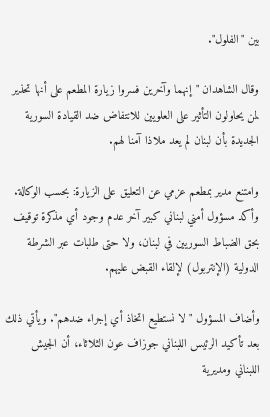بين "الفلول".

وقال الشاهدان "إنهما وآخرين فسروا زيارة المطعم على أنها تحذير لمن يحاولون التأثير على العلويين للانتفاض ضد القيادة السورية الجديدة بأن لبنان لم يعد ملاذا آمنا لهم.

وامتنع مدير بمطعم عزمي عن التعليق على الزيارة: بحسب الوكالة. وأكد مسؤول أمني لبناني كبير آخر عدم وجود أي مذكرة توقيف بحق الضباط السوريين في لبنان، ولا حتى طلبات عبر الشرطة الدولية (الإنتربول) لإلقاء القبض عليهم.

وأضاف المسؤول "لا نستطيع اتخاذ أي إجراء ضدهم". ويأتي ذلك بعد تأكيد الرئيس اللبناني جوزاف عون الثلاثاء، أن الجيش اللبناني ومديرية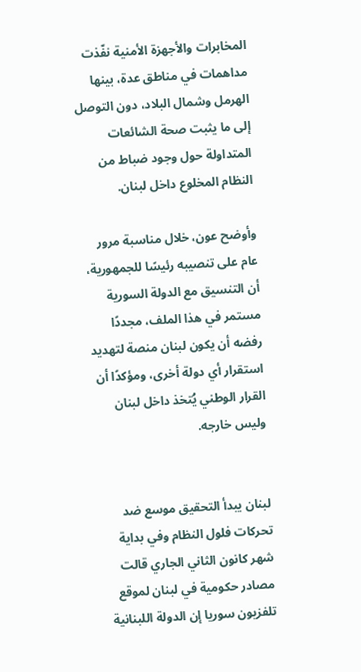المخابرات والأجهزة الأمنية نفّذت مداهمات في مناطق عدة، بينها الهرمل وشمال البلاد، دون التوصل إلى ما يثبت صحة الشائعات المتداولة حول وجود ضباط من النظام المخلوع داخل لبنان.

وأوضح عون، خلال مناسبة مرور عام على تنصيبه رئيسًا للجمهورية، أن التنسيق مع الدولة السورية مستمر في هذا الملف، مجددًا رفضه أن يكون لبنان منصة لتهديد استقرار أي دولة أخرى، ومؤكدًا أن القرار الوطني يُتخذ داخل لبنان وليس خارجه.


لبنان يبدأ التحقيق موسع ضد تحركات فلول النظام وفي بداية شهر كانون الثاني الجاري قالت مصادر حكومية في لبنان لموقع تلفزيون سوريا إن الدولة اللبنانية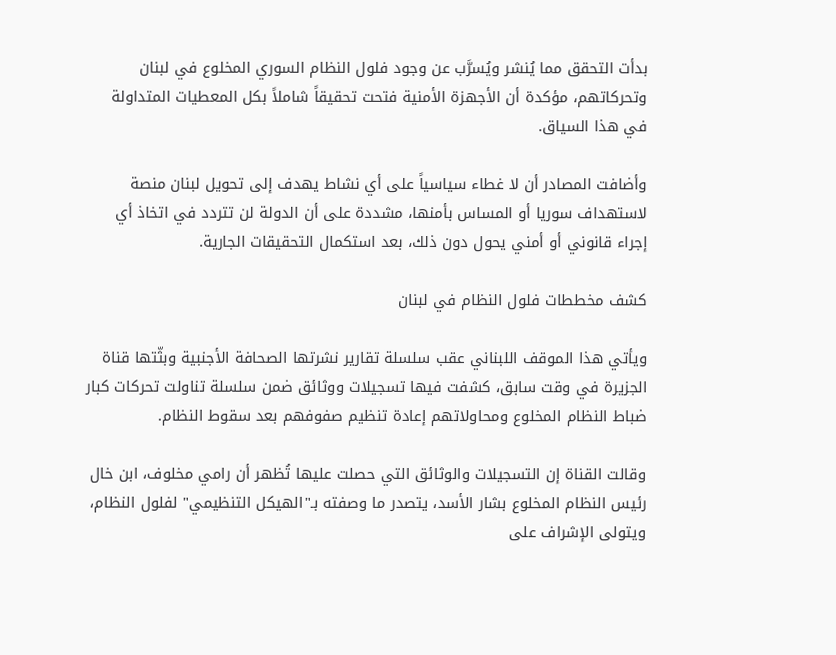بدأت التحقق مما يُنشر ويُسرَّب عن وجود فلول النظام السوري المخلوع في لبنان وتحركاتهم، مؤكدة أن الأجهزة الأمنية فتحت تحقيقاً شاملاً بكل المعطيات المتداولة في هذا السياق.

وأضافت المصادر أن لا غطاء سياسياً على أي نشاط يهدف إلى تحويل لبنان منصة لاستهداف سوريا أو المساس بأمنها، مشددة على أن الدولة لن تتردد في اتخاذ أي إجراء قانوني أو أمني يحول دون ذلك، بعد استكمال التحقيقات الجارية.

كشف مخططات فلول النظام في لبنان

ويأتي هذا الموقف اللبناني عقب سلسلة تقارير نشرتها الصحافة الأجنبية وبثّتها قناة الجزيرة في وقت سابق، كشفت فيها تسجيلات ووثائق ضمن سلسلة تناولت تحركات كبار ضباط النظام المخلوع ومحاولاتهم إعادة تنظيم صفوفهم بعد سقوط النظام.

وقالت القناة إن التسجيلات والوثائق التي حصلت عليها تُظهر أن رامي مخلوف، ابن خال رئيس النظام المخلوع بشار الأسد، يتصدر ما وصفته بـ"الهيكل التنظيمي" لفلول النظام، ويتولى الإشراف على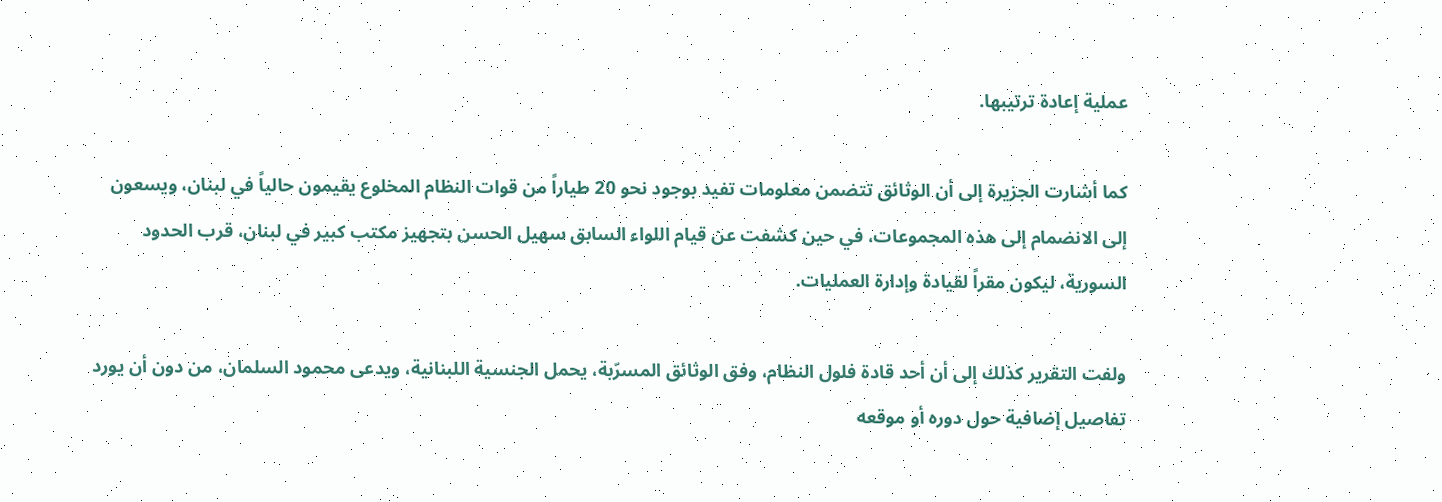عملية إعادة ترتيبها.

كما أشارت الجزيرة إلى أن الوثائق تتضمن معلومات تفيد بوجود نحو 20 طياراً من قوات النظام المخلوع يقيمون حالياً في لبنان، ويسعون إلى الانضمام إلى هذه المجموعات، في حين كشفت عن قيام اللواء السابق سهيل الحسن بتجهيز مكتب كبير في لبنان، قرب الحدود السورية، ليكون مقراً لقيادة وإدارة العمليات.

ولفت التقرير كذلك إلى أن أحد قادة فلول النظام، وفق الوثائق المسرّبة، يحمل الجنسية اللبنانية، ويدعى محمود السلمان، من دون أن يورد تفاصيل إضافية حول دوره أو موقعه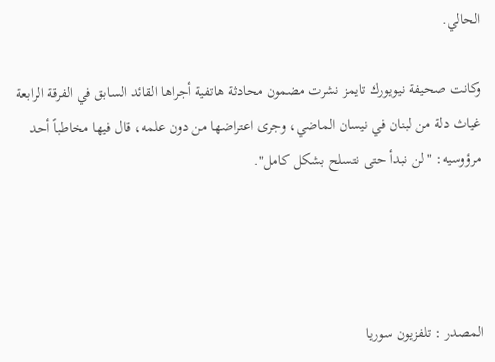الحالي.

وكانت صحيفة نيويورك تايمز نشرت مضمون محادثة هاتفية أجراها القائد السابق في الفرقة الرابعة غياث دلة من لبنان في نيسان الماضي، وجرى اعتراضها من دون علمه، قال فيها مخاطباً أحد مرؤوسيه: "لن نبدأ حتى نتسلح بشكل كامل".




المصدر : تلفزيون سوريا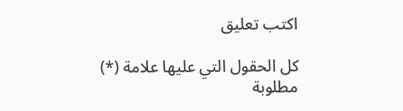اكتب تعليق

كل الحقول التي عليها علامة (*) مطلوبة